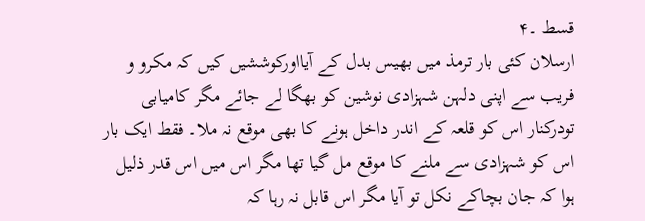قسط ۔۴
ارسلان کئی بار ترمذ میں بھیس بدل کے آیااورکوششیں کیں کہ مکرو و فریب سے اپنی دلہن شہزادی نوشین کو بھگا لے جائے مگر کامیابی تودرکنار اس کو قلعہ کے اندر داخل ہونے کا بھی موقع نہ ملا۔ فقط ایک بار اس کو شہزادی سے ملنے کا موقع مل گیا تھا مگر اس میں اس قدر ذلیل ہوا کہ جان بچاکے نکل تو آیا مگر اس قابل نہ رہا کہ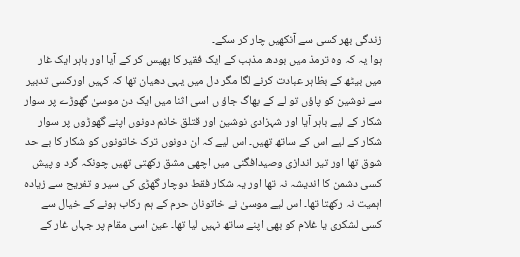زندگی بھر کسی سے آنکھیں چار کر سکے۔
ہوا یہ کہ وہ ترمذ میں بودھ مذہب کے ایک فقیر کا بھیس کر کے آیا اور باہر ایک غار میں بیٹھ کے بظاہر عبادت کرنے لگا مگر دل میں یہی دھیان تھا کہ کہیں اورکسی تدبیر سے نوشین کو پاؤں تو لے کے بھاگ جاؤ ں اسی اثنا میں ایک دن موسیٰ گھوڑے پر سوار شکار کے لیے باہر آیا اور شہزادی نوشین اور قتلق خانم دونوں اپنے گھوڑوں پر سوار شکار کے لیے اس کے ساتھ تھیں۔ اس لیے کہ ان دونوں ترک خاتونوں کو شکار کا بے حد شوق تھا اور تیر اندازی وصیدافگنی میں اچھی مشق رکھتی تھیں چونکہ گرد و پیش کسی دشمن کا اندیشہ نہ تھا اور یہ شکار فقط دوچار گھڑی کی سیر و تفریح سے زیادہ اہمیت نہ رکھتا تھا۔ اس لیے موسیٰ نے خاتونان حرم کے ہم رکاب ہونے کے خیال سے کسی لشکری یا غلام کو بھی اپنے ساتھ نہیں لیا تھا۔ عین اسی مقام پر جہاں غار کے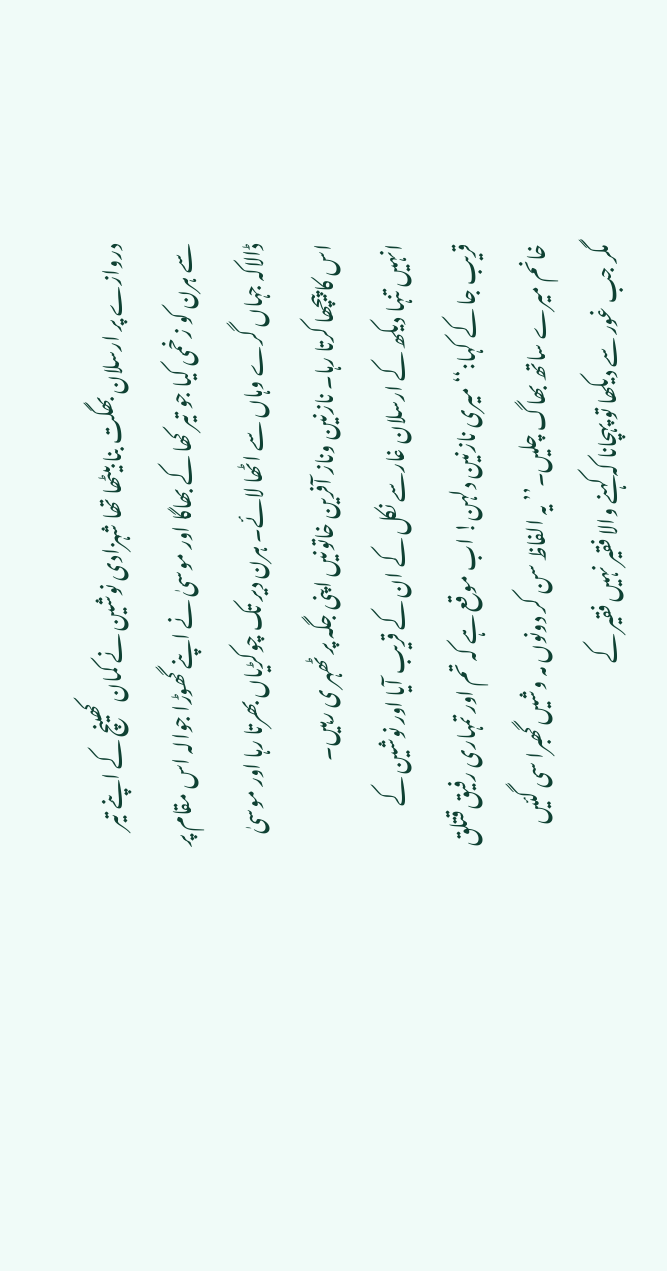دروازے پر ارسلان بھگت بنا بیٹھا تھا شہزادی نوشین نے کمان کھینچ کے اپنے تیر سے ہرن کو زخمی کیا جو تیر کھا کے بھاگا اور موسیٰ نے اپنے گھوڑا جوالہ اس مقام پر ڈالاکہ جہاں گرے وہاں سے اٹھا لائے۔ ہرن دیر تک چوکڑیاں بھرتا رہا اور موسیٰ اس کا پیچھا کرتا رہا۔ نازنین وناز آفرین خاتونیں اپنی جگہ پر ٹھہر ی رہیں۔
انہیں تنہا دیکھ کے ارسلان غارسے نکل کے ان کے قریب آیا اور نوشین کے قریب جا کے کہا:‘‘میری نازنین دلہن! اب موقع ہے کہ تم اور تمہاری رفیق قتلق خانم میرے ساتھ بھاگ چلیں۔’’ یہ الفاظ سن کر دونوں مہ وشیں گھبرا سی گئیں مگر جب غور سے دیکھا تو پہچانا کہ کہنے والا فقیر نہیں فقیر کے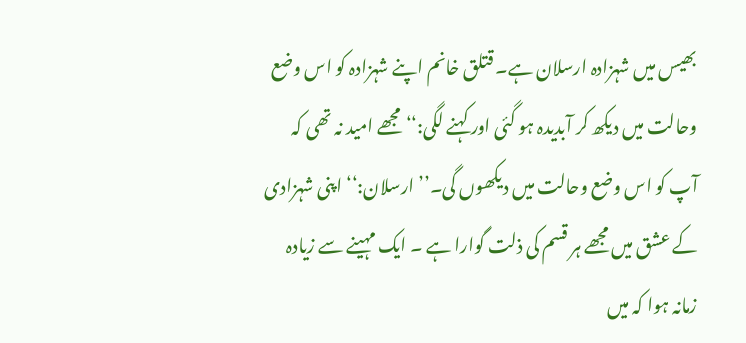بھیس میں شہزادہ ارسلان ہے۔ قتلق خانم اپنے شہزادہ کو اس وضع وحالت میں دیکھ کر آبدیدہ ہو گئی اور کہنے لگی:‘‘ مجھے امید نہ تھی کہ آپ کو اس وضع وحالت میں دیکھوں گی۔’’ ارسلان:‘‘ اپنی شہزادی کے عشق میں مجھے ہر قسم کی ذلت گوارا ہے ۔ ایک مہینے سے زیادہ زمانہ ہوا کہ میں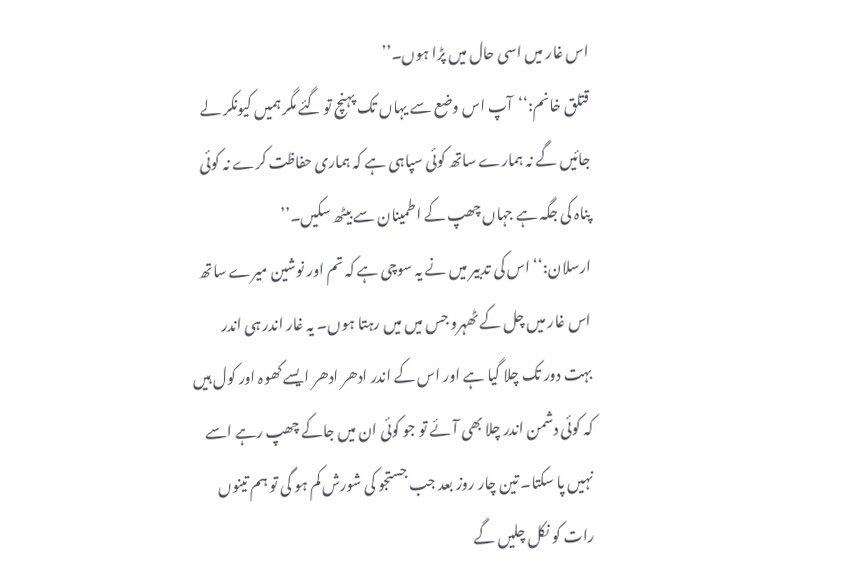اس غار میں اسی حال میں پڑا ہوں۔’’
قتلق خانم:‘‘آپ اس وضع سے یہاں تک پہنچ تو گئے مگر ہمیں کیونکر لے جائیں گے نہ ہمارے ساتھ کوئی سپاہی ہے کہ ہماری حفاظت کرے نہ کوئی پناہ کی جگہ ہے جہاں چھپ کے اطمینان سے بیٹھ سکیں۔’’
ارسلان:‘‘ اس کی تدبیر میں نے یہ سوچی ہے کہ تم اور نوشین میرے ساتھ اس غار میں چل کے ٹھہرو جس میں میں رہتا ہوں۔ یہ غار اندر ہی اندر بہت دور تک چلا گیا ہے اور اس کے اندر ادھر ادھر ایسے کھوہ اور کول ہیں کہ کوئی دشمن اندر چلا بھی آئے تو جو کوئی ان میں جاکے چھپ رہے اسے نہیں پا سکتا۔ تین چار روز بعد جب جستجو کی شورش کم ہو گی تو ہم تینوں رات کو نکل چلیں گے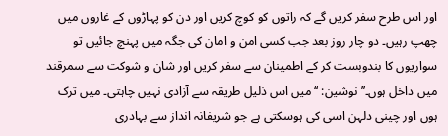اور اس طرح سفر کریں گے کہ راتوں کو کوچ کریں اور دن کو پہاڑوں کے غاروں میں چھپ رہیں۔ دو چار روز بعد جب کسی امن و امان کی جگہ میں پہنچ جائیں تو سواریوں کا بندوبست کر کے اطمینان سے سفر کریں اور شان و شوکت سے سمرقند میں داخل ہوں۔’’ نوشین: ‘‘میں اس ذلیل طریقہ سے آزادی نہیں چاہتی۔ میں ترک ہوں اور چینی دلہن اسی کی ہوسکتی ہے جو شریفانہ انداز سے بہادری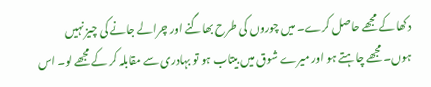دکھا کے مجھے حاصل کرے۔ میں چوروں کی طرح بھاگنے اور چرالے جانے کی چیز نہیں ہوں۔ مجھے چاہتے ہو اور میرے شوق میں بیتاب ہو تو بہادری سے مقابلہ کر کے مجھے لو۔ اس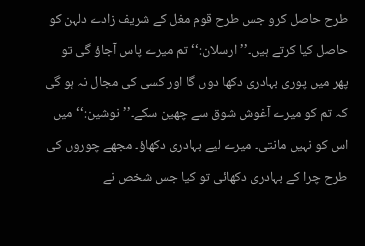طرح حاصل کرو جس طرح قوم مغل کے شریف زادے دلہن کو حاصل کیا کرتے ہیں۔’’ ارسلان:‘‘ تم میرے پاس آجاؤ گی تو پھر میں پوری بہادری دکھا دوں گا اور کسی کی مجال نہ ہو گی کہ تم کو میرے آغوش شوق سے چھین سکے۔’’ نوشین:‘‘ میں اس کو نہیں مانتی۔ میرے لیے بہادری دکھاؤ۔ مجھے چوروں کی طرح چرا کے بہادری دکھائی تو کیا جس شخص نے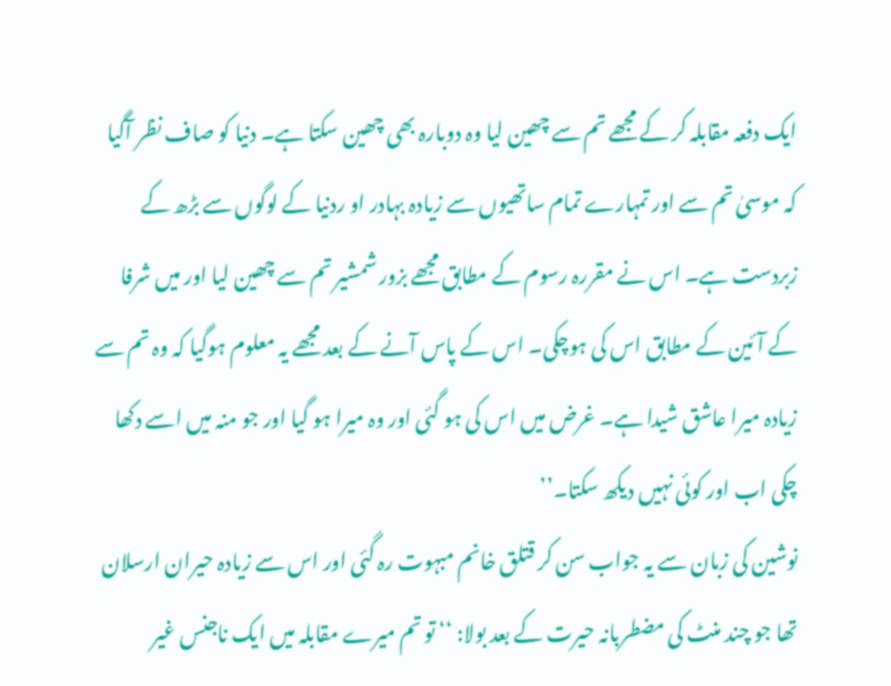ایک دفعہ مقابلہ کر کے مجھے تم سے چھین لیا وہ دوبارہ بھی چھین سکتا ہے۔ دنیا کو صاف نظر آگیا کہ موسیٰ تم سے اور تمہارے تمام ساتھیوں سے زیادہ بہادر او ردنیا کے لوگوں سے بڑھ کے زبردست ہے۔ اس نے مقررہ رسوم کے مطابق مجھے بزور شمشیر تم سے چھین لیا اور میں شرفا کے آئین کے مطابق اس کی ہوچکی۔ اس کے پاس آنے کے بعد مجھے یہ معلوم ہوگیا کہ وہ تم سے زیادہ میرا عاشق شیدا ہے۔ غرض میں اس کی ہو گئی اور وہ میرا ہو گیا اور جو منہ میں اسے دکھا چکی اب اور کوئی نہیں دیکھ سکتا۔’’
نوشین کی زبان سے یہ جواب سن کر قتلق خانم مبہوت رہ گئی اور اس سے زیادہ حیران ارسلان تھا جو چند منٹ کی مضطربانہ حیرت کے بعد بولا: ‘‘ تو تم میرے مقابلہ میں ایک ناجنس غیر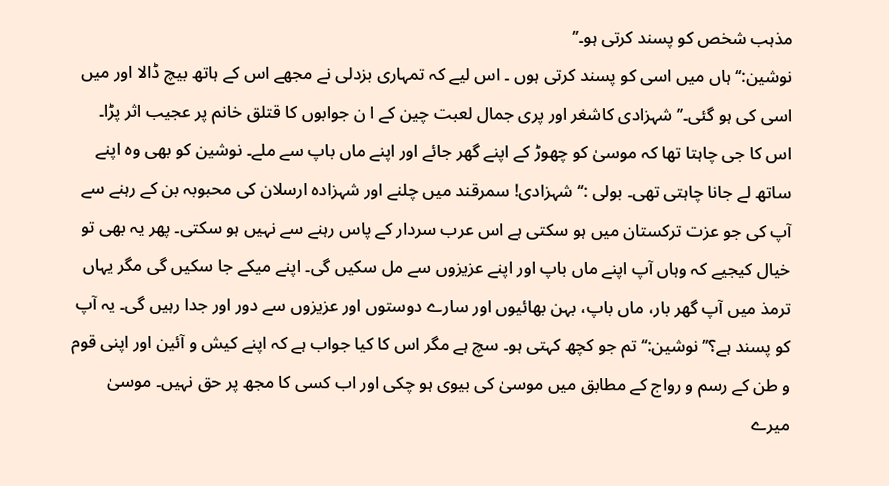مذہب شخص کو پسند کرتی ہو۔’’
نوشین:‘‘ ہاں میں اسی کو پسند کرتی ہوں ۔ اس لیے کہ تمہاری بزدلی نے مجھے اس کے ہاتھ بیچ ڈالا اور میں اسی کی ہو گئی۔’’ شہزادی کاشغر اور پری جمال لعبت چین کے ا ن جوابوں کا قتلق خانم پر عجیب اثر پڑا۔ اس کا جی چاہتا تھا کہ موسیٰ کو چھوڑ کے اپنے گھر جائے اور اپنے ماں باپ سے ملے۔ نوشین کو بھی وہ اپنے ساتھ لے جانا چاہتی تھی۔ بولی :‘‘شہزادی! سمرقند میں چلنے اور شہزادہ ارسلان کی محبوبہ بن کے رہنے سے آپ کی جو عزت ترکستان میں ہو سکتی ہے اس عرب سردار کے پاس رہنے سے نہیں ہو سکتی۔ پھر یہ بھی تو خیال کیجیے کہ وہاں آپ اپنے ماں باپ اور اپنے عزیزوں سے مل سکیں گی۔ اپنے میکے جا سکیں گی مگر یہاں ترمذ میں آپ گھر بار، ماں باپ، بہن بھائیوں اور سارے دوستوں اور عزیزوں سے دور اور جدا رہیں گی۔ یہ آپ کو پسند ہے؟’’ نوشین:‘‘ تم جو کچھ کہتی ہو۔ سچ ہے مگر اس کا کیا جواب ہے کہ اپنے کیش و آئین اور اپنی قوم و طن کے رسم و رواج کے مطابق میں موسیٰ کی بیوی ہو چکی اور اب کسی کا مجھ پر حق نہیں۔ موسیٰ میرے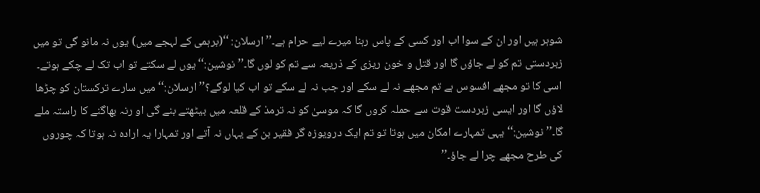شوہر ہیں اور ان کے سوا اب اور کسی کے پاس رہنا میرے لیے حرام ہے۔’’ ارسلان: ‘‘(برہمی کے لہجے میں) یوں نہ مانو گی تو میں زبردستی تم کو لے جاؤں گا اور قتل و خون ریزی کے ذریعہ سے تم کو لوں گا۔’’ نوشین:‘‘ یوں لے سکتے تو اب تک لے چکے ہوتے۔ اسی کا تو مجھے افسوس ہے تم مجھے نہ لے سکے اور جب نہ لے سکے تو اب کیا لوگے؟’’ ارسلان:‘‘ میں سارے ترکستان کو چڑھا لاؤں گا اور ایسی زبردست قوت سے حملہ کروں گا کہ موسیٰ کو نہ ترمذ کے قلعہ میں بیٹھتے بنے گی او رنہ بھاگنے کا راستہ ملے گا۔’’ نوشین:‘‘ یہی تمہارے امکان میں ہوتا تو تم ایک درویوزہ گر فقیر بن کے یہاں نہ آتے اور تمہارا یہ ارادہ نہ ہوتا کہ چوروں کی طرح مجھے چرا لے جاؤ۔’’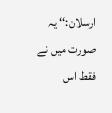ارسلان:‘‘ یہ صورت میں نے فقط اس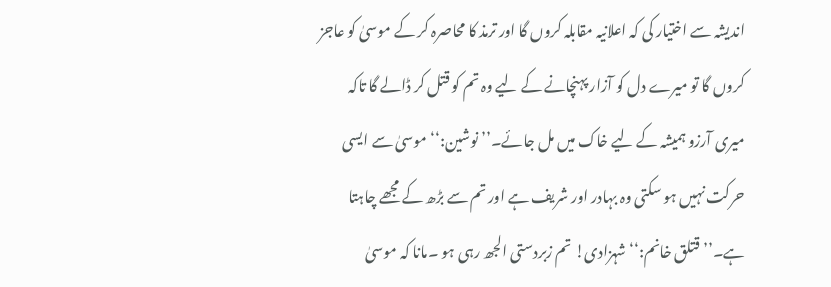اندیشہ سے اختیار کی کہ اعلانیہ مقابلہ کروں گا اور ترمذ کا محاصرہ کر کے موسیٰ کو عاجز کروں گا تو میرے دل کو آزار پہنچانے کے لیے وہ تم کو قتل کر ڈالے گا تاکہ میری آرزو ہمیشہ کے لیے خاک میں مل جائے۔’’ نوشین:‘‘ موسیٰ سے ایسی حرکت نہیں ہو سکتی وہ بہادر اور شریف ہے اور تم سے بڑھ کے مجھے چاہتا ہے۔’’ قتلق خانم:‘‘ شہزادی! تم زبردستی الجھ رہی ہو ۔مانا کہ موسیٰ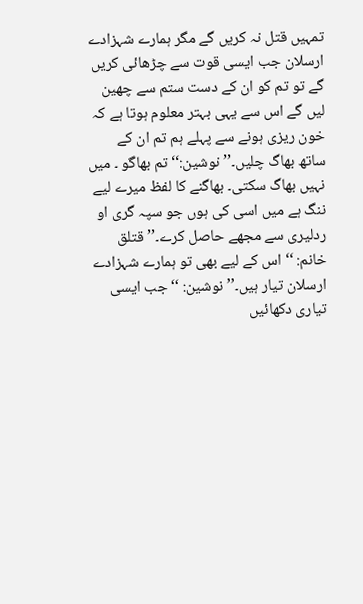تمہیں قتل نہ کریں گے مگر ہمارے شہزادے ارسلان جب ایسی قوت سے چڑھائی کریں گے تو تم کو ان کے دست ستم سے چھین لیں گے اس سے یہی بہتر معلوم ہوتا ہے کہ خون ریزی ہونے سے پہلے ہم تم ان کے ساتھ بھاگ چلیں۔’’ نوشین:‘‘ تم بھاگو ۔ میں نہیں بھاگ سکتی۔ بھاگنے کا لفظ میرے لیے ننگ ہے میں اسی کی ہوں جو سپہ گری او ردلیری سے مجھے حاصل کرے۔’’ قتلق خانم: ‘‘ اس کے لیے بھی تو ہمارے شہزادے ارسلان تیار ہیں۔’’ نوشین: ‘‘ جب ایسی تیاری دکھائیں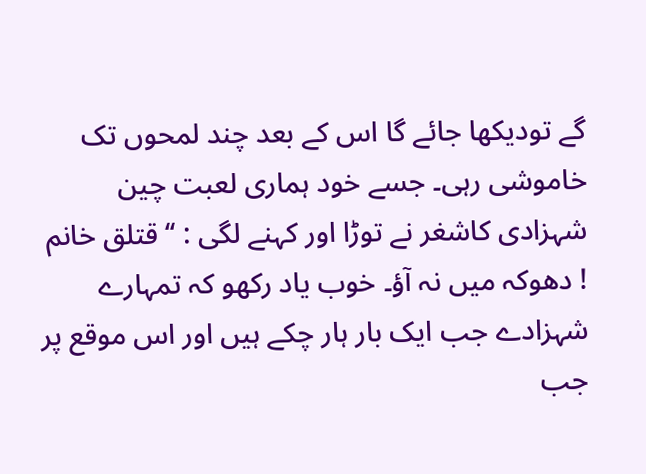گے تودیکھا جائے گا اس کے بعد چند لمحوں تک خاموشی رہی۔ جسے خود ہماری لعبت چین شہزادی کاشغر نے توڑا اور کہنے لگی : ‘‘قتلق خانم ! دھوکہ میں نہ آؤ۔ خوب یاد رکھو کہ تمہارے شہزادے جب ایک بار ہار چکے ہیں اور اس موقع پر جب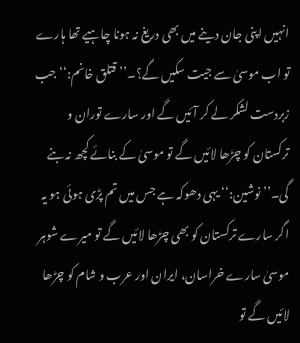انہیں اپنی جان دینے میں بھی دریغ نہ ہونا چاہیے تھا ہارے تو اب موسیٰ سے جیت سکیں گے؟۔’’ قتلق خانم:‘‘ جب زبردست لشکر لے کر آئیں گے اور سارے توران و ترکستان کو چڑھا لائیں گے تو موسیٰ کے بنائے کچھ نہ بنے گی۔’’ نوشین:‘‘ یہی دھوکہ ہے جس میں تم پڑی ہوئی ہو یہ اگر سارے ترکستان کو بھی چڑھا لائیں گے تو میرے شوہر موسیٰ سارے خراسان، ایران اور عرب و شام کو چڑھا لائیں گے تو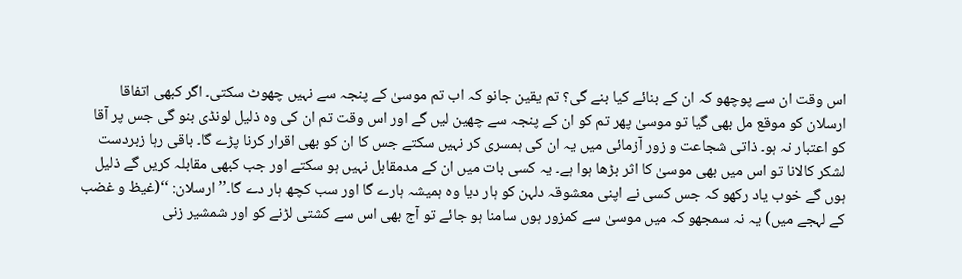اس وقت ان سے پوچھو کہ ان کے بنائے کیا بنے گی؟ تم یقین جانو کہ اب تم موسیٰ کے پنجہ سے نہیں چھوٹ سکتی۔ اگر کبھی اتفاقا ارسلان کو موقع مل بھی گیا تو موسیٰ پھر تم کو ان کے پنجہ سے چھین لیں گے اور اس وقت تم ان کی وہ ذلیل لونڈی بنو گی جس پر آقا کو اعتبار نہ ہو۔ ذاتی شجاعت و زور آزمائی میں یہ ان کی ہمسری کر نہیں سکتے جس کا ان کو بھی اقرار کرنا پڑے گا۔ باقی رہا زبردست لشکر کالانا تو اس میں بھی موسیٰ کا اثر بڑھا ہوا ہے۔ یہ کسی بات میں ان کے مدمقابل نہیں ہو سکتے اور جب کبھی مقابلہ کریں گے ذلیل ہوں گے خوب یاد رکھو کہ جس کسی نے اپنی معشوقہ دلہن کو ہار دیا وہ ہمیشہ ہارے گا اور سب کچھ ہار دے گا۔’’ ارسلان: ‘‘(غیظ و غضب کے لہجے میں) یہ نہ سمجھو کہ میں موسیٰ سے کمزور ہوں سامنا ہو جائے تو آج بھی اس سے کشتی لڑنے کو اور شمشیر زنی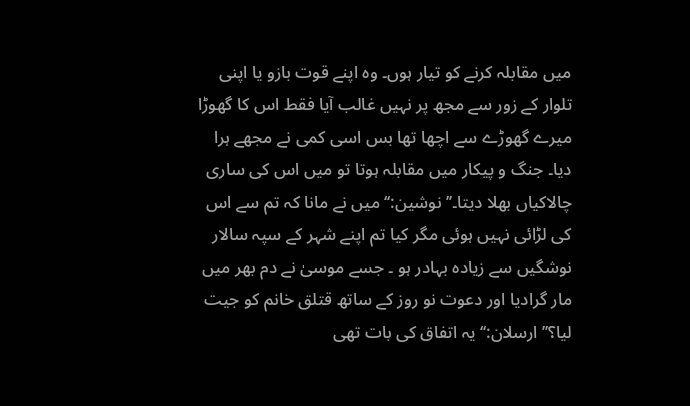میں مقابلہ کرنے کو تیار ہوں۔ وہ اپنے قوت بازو یا اپنی تلوار کے زور سے مجھ پر نہیں غالب آیا فقط اس کا گھوڑا میرے گھوڑے سے اچھا تھا بس اسی کمی نے مجھے ہرا دیا۔ جنگ و پیکار میں مقابلہ ہوتا تو میں اس کی ساری چالاکیاں بھلا دیتا۔’’ نوشین:‘‘ میں نے مانا کہ تم سے اس کی لڑائی نہیں ہوئی مگر کیا تم اپنے شہر کے سپہ سالار نوشگیں سے زیادہ بہادر ہو ۔ جسے موسیٰ نے دم بھر میں مار گرادیا اور دعوت نو روز کے ساتھ قتلق خانم کو جیت لیا؟’’ ارسلان:‘‘ یہ اتفاق کی بات تھی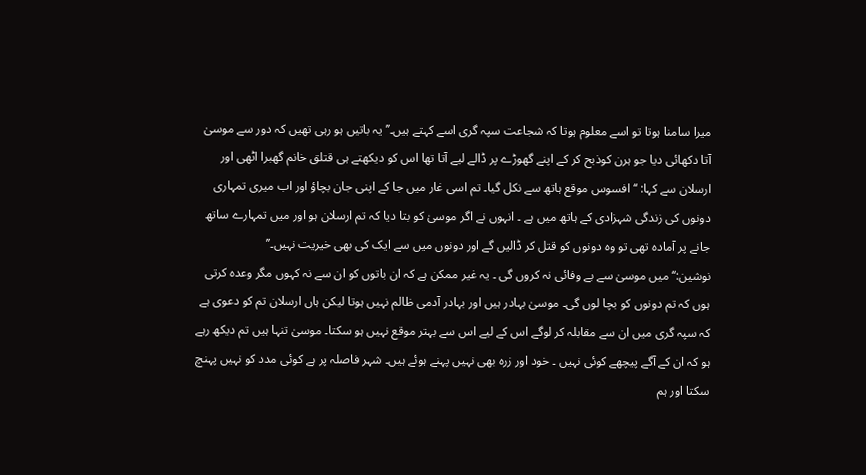میرا سامنا ہوتا تو اسے معلوم ہوتا کہ شجاعت سپہ گری اسے کہتے ہیں۔’’ یہ باتیں ہو رہی تھیں کہ دور سے موسیٰ آتا دکھائی دیا جو ہرن کوذبح کر کے اپنے گھوڑے پر ڈالے لیے آتا تھا اس کو دیکھتے ہی قتلق خانم گھبرا اٹھی اور ارسلان سے کہا: ‘‘ افسوس موقع ہاتھ سے نکل گیا۔ تم اسی غار میں جا کے اپنی جان بچاؤ اور اب میری تمہاری دونوں کی زندگی شہزادی کے ہاتھ میں ہے ۔ انہوں نے اگر موسیٰ کو بتا دیا کہ تم ارسلان ہو اور میں تمہارے ساتھ جانے پر آمادہ تھی تو وہ دونوں کو قتل کر ڈالیں گے اور دونوں میں سے ایک کی بھی خیریت نہیں۔’’
نوشین:‘‘ میں موسیٰ سے بے وفائی نہ کروں گی ۔ یہ غیر ممکن ہے کہ ان باتوں کو ان سے نہ کہوں مگر وعدہ کرتی ہوں کہ تم دونوں کو بچا لوں گی۔ موسیٰ بہادر ہیں اور بہادر آدمی ظالم نہیں ہوتا لیکن ہاں ارسلان تم کو دعوی ہے کہ سپہ گری میں ان سے مقابلہ کر لوگے اس کے لیے اس سے بہتر موقع نہیں ہو سکتا۔ موسیٰ تنہا ہیں تم دیکھ رہے ہو کہ ان کے آگے پیچھے کوئی نہیں ۔ خود اور زرہ بھی نہیں پہنے ہوئے ہیں۔ شہر فاصلہ پر ہے کوئی مدد کو نہیں پہنچ سکتا اور ہم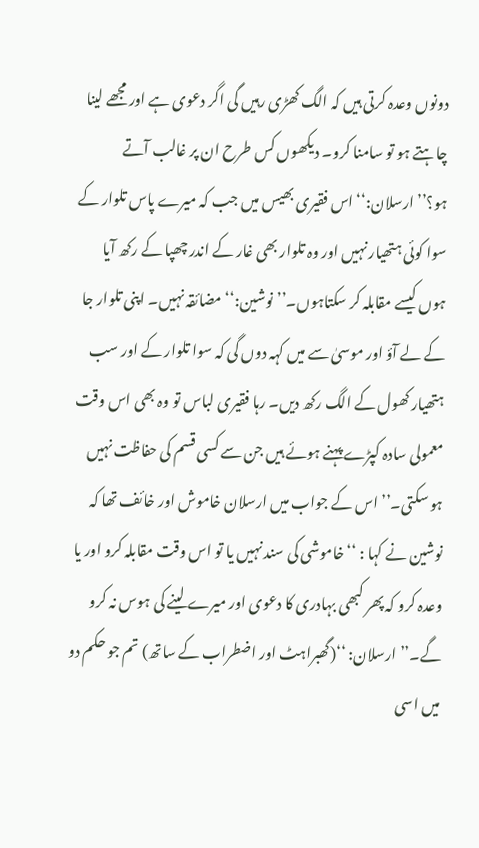دونوں وعدہ کرتی ہیں کہ الگ کھڑی رہیں گی اگر دعوی ہے اور مجھے لینا چاہتے ہو تو سامنا کرو۔ دیکھوں کس طرح ان پر غالب آتے ہو؟’’ارسلان:‘‘ اس فقیری بھیس میں جب کہ میرے پاس تلوار کے سوا کوئی ہتھیار نہیں اور وہ تلوار بھی غار کے اندر چھپا کے رکھ آیا ہوں کیسے مقابلہ کر سکتاہوں۔’’ نوشین:‘‘ مضائقہ نہیں۔ اپنی تلوار جا کے لے آؤ اور موسیٰ سے میں کہہ دوں گی کہ سوا تلوار کے اور سب ہتھیار کھول کے الگ رکھ دیں۔ رہا فقیری لباس تو وہ بھی اس وقت معمولی سادہ کپڑے پہنے ہوئے ہیں جن سے کسی قسم کی حفاظت نہیں ہو سکتی۔’’ اس کے جواب میں ارسلان خاموش اور خائف تھا کہ نوشین نے کہا : ‘‘خاموشی کی سند نہیں یا تو اس وقت مقابلہ کرو اور یا وعدہ کرو کہ پھر کبھی بہادری کا دعوی اور میرے لینے کی ہوس نہ کرو گے۔’’ ارسلان: ‘‘(گھبراہٹ اور اضطراب کے ساتھ) تم جو حکم دو میں اسی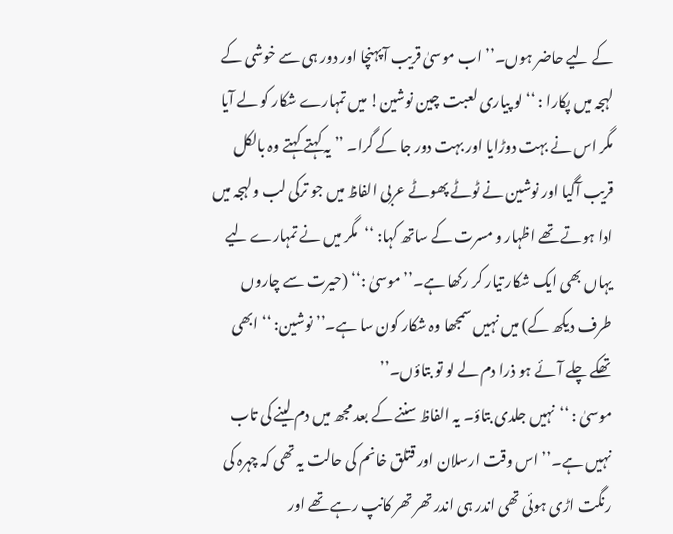کے لیے حاضر ہوں۔’’ اب موسیٰ قریب آپہنچا اور دور ہی سے خوشی کے لہجہ میں پکارا : ‘‘لو پیاری لعبت چین نوشین! میں تمہارے شکار کو لے آیا مگر اس نے بہت دوڑایا اور بہت دور جا کے گرا۔ ’’ یہ کہتے کہتے وہ بالکل قریب آگیا اور نوشین نے ٹوٹے پھوٹے عربی الفاظ میں جو ترکی لب ولہجہ میں ادا ہوتے تھے اظہار و مسرت کے ساتھ کہا: ‘‘مگر میں نے تمہارے لیے یہاں بھی ایک شکار تیار کر رکھا ہے۔’’ موسیٰ :‘‘ (حیرت سے چاروں طرف دیکھ کے) میں نہیں سمجھا وہ شکار کون سا ہے۔’’ نوشین: ‘‘ ابھی تھکے چلے آئے ہو ذرا دم لے لو تو بتاؤں۔’’
موسیٰ : ‘‘نہیں جلدی بتاؤ۔ یہ الفاظ سننے کے بعد مجھ میں دم لینے کی تاب نہیں ہے۔’’ اس وقت ارسلان اور قتلق خانم کی حالت یہ تھی کہ چہرہ کی رنگت اڑی ہوئی تھی اندر ہی اندر تھر تھر کانپ رہے تھے اور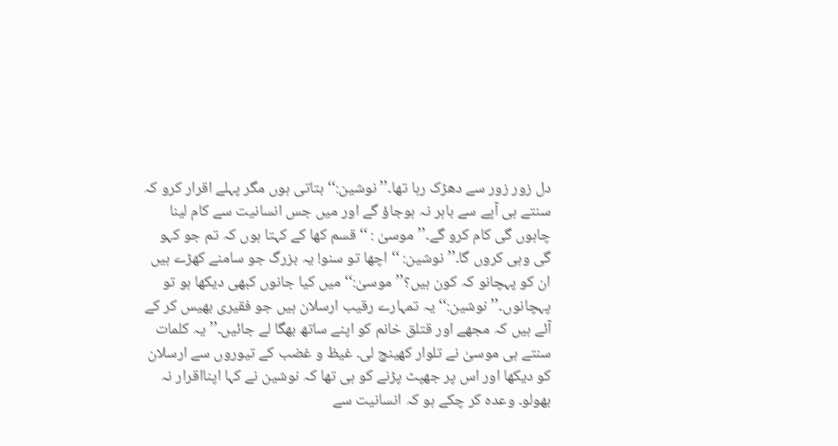دل زور زور سے دھڑک رہا تھا۔’’ نوشین:‘‘ بتاتی ہوں مگر پہلے اقرار کرو کہ سنتے ہی آپے سے باہر نہ ہوجاؤ گے اور میں جس انسانیت سے کام لینا چاہوں گی کام کرو گے۔’’ موسیٰ : ‘‘قسم کھا کے کہتا ہوں کہ تم جو کہو گی وہی کروں گا۔’’ نوشین: ‘‘ اچھا تو سنو! یہ بزرگ جو سامنے کھڑے ہیں ان کو پہچانو کہ کون ہیں؟’’ موسیٰ:‘‘ میں کیا جانوں کبھی دیکھا ہو تو پہچانوں۔’’ نوشین:‘‘ یہ تمہارے رقیب ارسلان ہیں جو فقیری بھیس کر کے آئے ہیں کہ مجھے اور قتلق خانم کو اپنے ساتھ بھگا لے جائیں۔’’ یہ کلمات سنتے ہی موسیٰ نے تلوار کھینچ لی۔ غیظ و غضب کے تیوروں سے ارسلان کو دیکھا اور اس پر جھپٹ پڑنے کو ہی تھا کہ نوشین نے کہا اپنااقرار نہ بھولو۔ وعدہ کر چکے ہو کہ انسانیت سے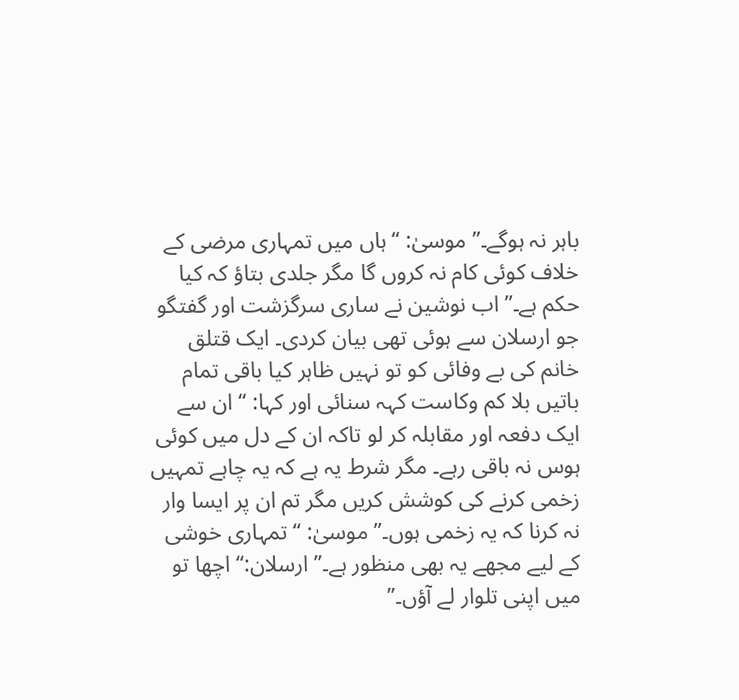باہر نہ ہوگے۔’’ موسیٰ: ‘‘ہاں میں تمہاری مرضی کے خلاف کوئی کام نہ کروں گا مگر جلدی بتاؤ کہ کیا حکم ہے۔’’ اب نوشین نے ساری سرگزشت اور گفتگو جو ارسلان سے ہوئی تھی بیان کردی۔ ایک قتلق خانم کی بے وفائی کو تو نہیں ظاہر کیا باقی تمام باتیں بلا کم وکاست کہہ سنائی اور کہا: ‘‘ ان سے ایک دفعہ اور مقابلہ کر لو تاکہ ان کے دل میں کوئی ہوس نہ باقی رہے۔ مگر شرط یہ ہے کہ یہ چاہے تمہیں زخمی کرنے کی کوشش کریں مگر تم ان پر ایسا وار نہ کرنا کہ یہ زخمی ہوں۔’’ موسیٰ: ‘‘ تمہاری خوشی کے لیے مجھے یہ بھی منظور ہے۔’’ ارسلان:‘‘ اچھا تو میں اپنی تلوار لے آؤں۔’’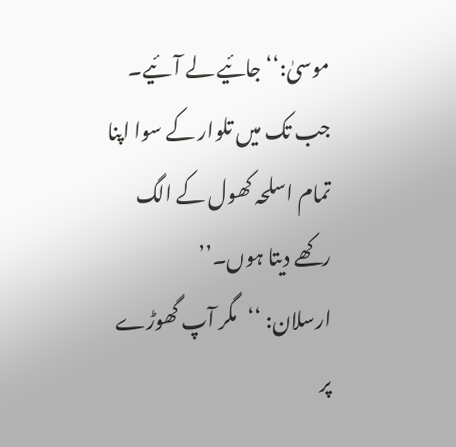موسیٰ:‘‘ جائیے لے آئیے۔ جب تک میں تلوار کے سوا اپنا تمام اسلحہ کھول کے الگ رکھے دیتا ہوں۔’’
ارسلان: ‘‘مگر آپ گھوڑے پر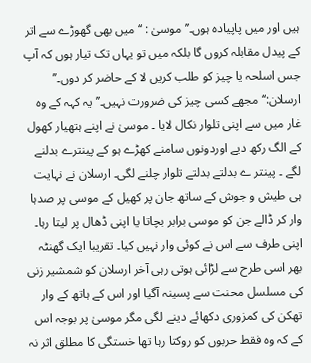ہیں اور میں پاپیادہ ہوں۔’’ موسیٰ : ‘‘میں بھی گھوڑے سے اتر کے پیدل مقابلہ کروں گا بلکہ میں تو یہاں تک تیار ہوں کہ آپ جس اسلحہ یا چیز کو طلب کریں لا کے حاضر کر دوں۔’’ ارسلان:‘‘ مجھے کسی چیز کی ضرورت نہیں۔’’ یہ کہہ کے وہ غار میں سے اپنی تلوار نکال لایا ۔ موسیٰ نے اپنے ہتھیار کھول کے الگ رکھ دیے اوردونوں سامنے کھڑے ہو کے پینترے بدلنے لگے ۔ پینتر ے بدلتے بدلتے تلوار چلنے لگی۔ ارسلان نے نہایت ہی طیش و جوش کے ساتھ جان پر کھیل کے موسی پر صدہا وار کر ڈالے جن کو موسی برابر بچاتا یا اپنی ڈھال پر لیتا رہا۔ اپنی طرف سے اس نے کوئی وار نہیں کیا۔ تقریبا ایک گھنٹہ بھر اسی طرح سے لڑائی ہوتی رہی آخر ارسلان کو شمشیر زنی کی مسلسل محنت سے پسینہ آگیا اور اس کے ہاتھ کے وار تھکن کی کمزوری دکھائے دینے لگی مگر موسیٰ پر بوجہ اس کے کہ وہ فقط حربوں کو روکتا رہا تھا خستگی کا مطلق اثر نہ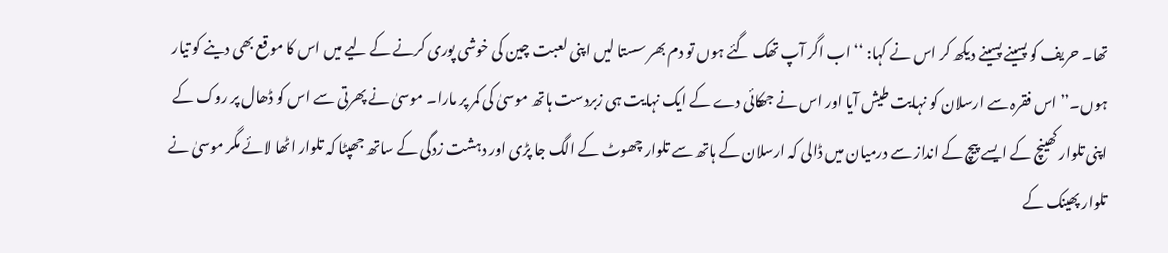تھا۔ حریف کو پسینے پسینے دیکھ کر اس نے کہا: ‘‘ اب اگر آپ تھک گئے ہوں تو دم بھر سستا لیں اپنی لعبت چین کی خوشی پوری کرنے کے لیے میں اس کا موقع بھی دینے کو تیار ہوں۔’’ اس فقرہ سے ارسلان کو نہایت طیش آیا اور اس نے جھکائی دے کے ایک نہایت ہی زبردست ہاتھ موسیٰ کی کمر پر مارا۔ موسیٰ نے پھرتی سے اس کو ڈھال پر روک کے اپنی تلوار کھینچ کے ایسے پیچ کے انداز سے درمیان میں ڈالی کہ ارسلان کے ہاتھ سے تلوار چھوٹ کے الگ جا پڑی اور دہشت زدگی کے ساتھ جھپٹا کہ تلوار اٹھا لائے مگر موسیٰ نے تلوار پھینک کے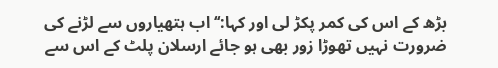بڑھ کے اس کی کمر پکڑ لی اور کہا:‘‘ اب ہتھیاروں سے لڑنے کی ضرورت نہیں تھوڑا زور بھی ہو جائے ارسلان پلٹ کے اس سے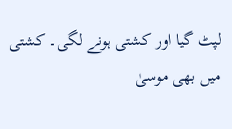لپٹ گیا اور کشتی ہونے لگی۔ کشتی میں بھی موسیٰ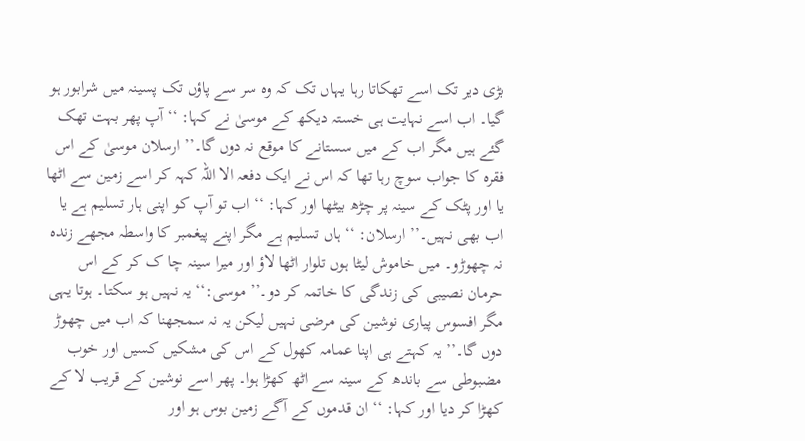بڑی دیر تک اسے تھکاتا رہا یہاں تک کہ وہ سر سے پاؤں تک پسینہ میں شرابور ہو گیا۔ اب اسے نہایت ہی خستہ دیکھ کے موسیٰ نے کہا: ‘‘ آپ پھر بہت تھک گئے ہیں مگر اب کے میں سستانے کا موقع نہ دوں گا۔’’ ارسلان موسیٰ کے اس فقرہ کا جواب سوچ رہا تھا کہ اس نے ایک دفعہ الا اللہ کہہ کر اسے زمین سے اٹھا یا اور پٹک کے سینہ پر چڑھ بیٹھا اور کہا: ‘‘ اب تو آپ کو اپنی ہار تسلیم ہے یا اب بھی نہیں۔’’ ارسلان: ‘‘ ہاں تسلیم ہے مگر اپنے پیغمبر کا واسطہ مجھے زندہ نہ چھوڑو۔ میں خاموش لیٹا ہوں تلوار اٹھا لاؤ اور میرا سینہ چا ک کر کے اس حرمان نصیبی کی زندگی کا خاتمہ کر دو۔’’ موسی:‘‘ یہ نہیں ہو سکتا۔ ہوتا یہی مگر افسوس پیاری نوشین کی مرضی نہیں لیکن یہ نہ سمجھنا کہ اب میں چھوڑ دوں گا۔’’ یہ کہتے ہی اپنا عمامہ کھول کے اس کی مشکیں کسیں اور خوب مضبوطی سے باندھ کے سینہ سے اٹھ کھڑا ہوا۔ پھر اسے نوشین کے قریب لا کے کھڑا کر دیا اور کہا: ‘‘ ان قدموں کے آگے زمین بوس ہو اور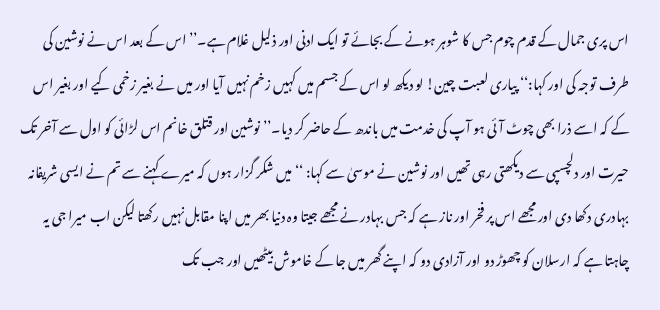اس پری جمال کے قدم چوم جس کا شوہر ہونے کے بجائے تو ایک ادنی اور ذلیل غلام ہے۔’’ اس کے بعد اس نے نوشین کی طرف توجہ کی اور کہا:‘‘ پیاری لعبت چین! لو دیکھ لو اس کے جسم میں کہیں زخم نہیں آیا اور میں نے بغیر زخمی کیے اور بغیر اس کے کہ اسے ذرا بھی چوٹ آئی ہو آپ کی خدمت میں باندھ کے حاضر کر دیا۔’’ نوشین اور قتلق خانم اس لڑائی کو اول سے آخر تک حیرت اور دلچسپی سے دیکھتی رہی تھیں اور نوشین نے موسیٰ سے کہا: ‘‘ میں شکر گزار ہوں کہ میرے کہنے سے تم نے ایسی شریفانہ بہادری دکھا دی اور مجھے اس پر فخر اور ناز ہے کہ جس بہادر نے مجھے جیتا وہ دنیا بھر میں اپنا مقابل نہیں رکھتا لیکن اب میرا جی یہ چاہتا ہے کہ ارسلان کو چھوڑ دو اور آزادی دو کہ اپنے گھر میں جا کے خاموش بیٹھیں اور جب تک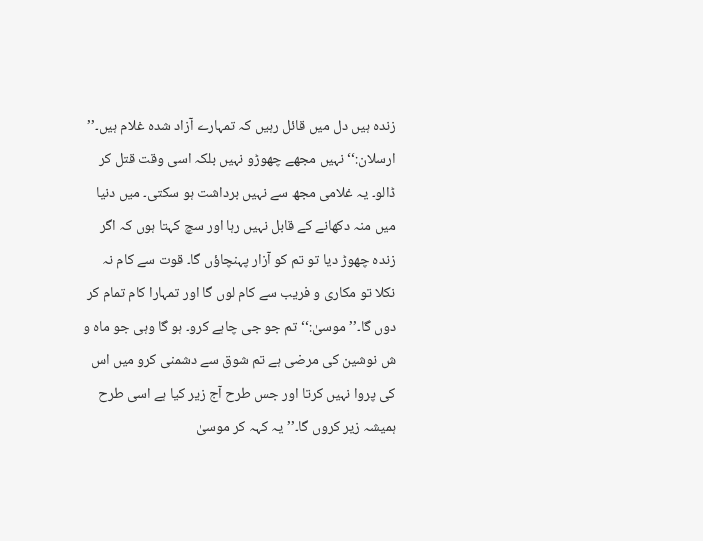زندہ ہیں دل میں قائل رہیں کہ تمہارے آزاد شدہ غلام ہیں۔’’ ارسلان:‘‘ نہیں مجھے چھوڑو نہیں بلکہ اسی وقت قتل کر ڈالو۔ یہ غلامی مجھ سے نہیں برداشت ہو سکتی۔ میں دنیا میں منہ دکھانے کے قابل نہیں رہا اور سچ کہتا ہوں کہ اگر زندہ چھوڑ دیا تو تم کو آزار پہنچاؤں گا۔ قوت سے کام نہ نکلا تو مکاری و فریب سے کام لوں گا اور تمہارا کام تمام کر دوں گا۔’’ موسیٰ:‘‘ تم جو جی چاہے کرو۔ ہو گا وہی جو ماہ و ش نوشین کی مرضی ہے تم شوق سے دشمنی کرو میں اس کی پروا نہیں کرتا اور جس طرح آج زیر کیا ہے اسی طرح ہمیشہ زیر کروں گا۔’’ یہ کہہ کر موسیٰ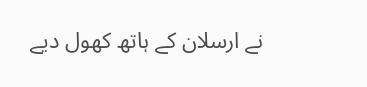نے ارسلان کے ہاتھ کھول دیے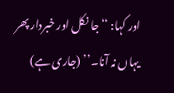اور کہا: ‘‘ جا نکل اور خبردار پھر یہاں نہ آنا۔’’ (جاری ہے)